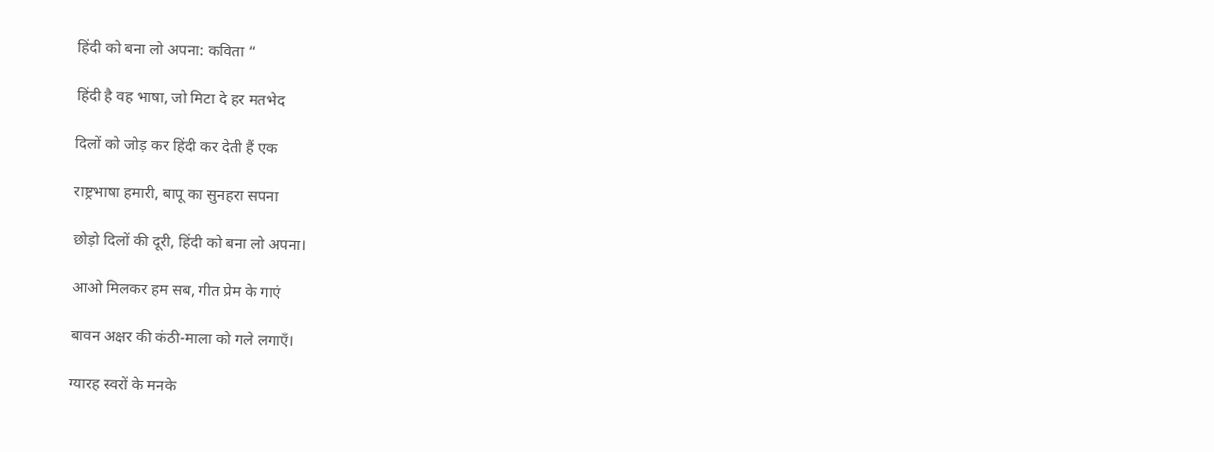हिंदी को बना लो अपना: कविता “

हिंदी है वह भाषा, जो मिटा दे हर मतभेद

दिलों को जोड़ कर हिंदी कर देती हैं एक

राष्ट्रभाषा हमारी, बापू का सुनहरा सपना

छोड़ो दिलों की दूरी, हिंदी को बना लो अपना।

आओ मिलकर हम सब, गीत प्रेम के गाएं

बावन अक्षर की कंठी-माला को गले लगाएँ।

ग्यारह स्वरों के मनके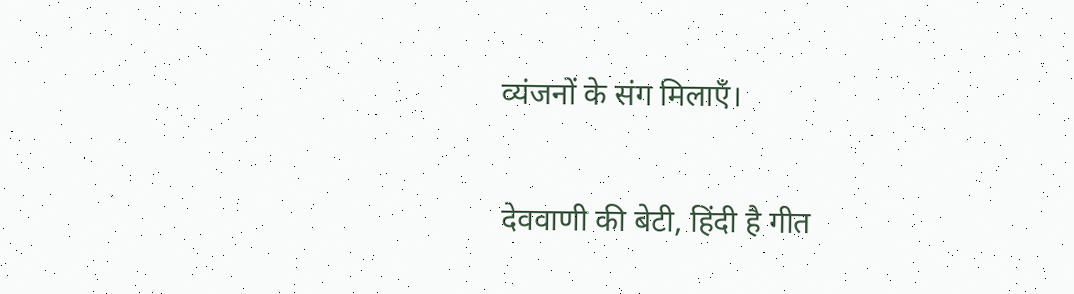व्यंजनों के संग मिलाएँ।

देववाणी की बेटी, हिंदी है गीत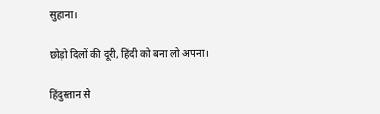सुहाना।

छोड़ो दिलों की दूरी, हिंदी को बना लो अपना।

हिंदुस्तान से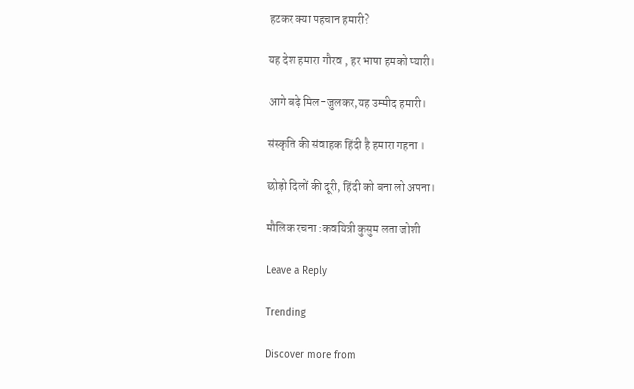हटकर क्या पहचान हमारी?

यह देश हमारा गौरव , हर भाषा हमको प्यारी।

आगे बढ़े मिल-जुलकर,यह उम्मीद हमारी।

संस्कृति की संवाहक हिंदी है हमारा गहना ।

छोड़ो दिलों की दूरी, हिंदी को बना लो अपना।

मौलिक रचना :कवयित्री कुसुम लता जोशी

Leave a Reply

Trending

Discover more from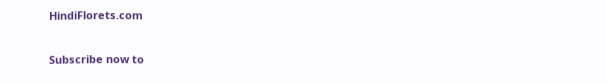HindiFlorets.com

Subscribe now to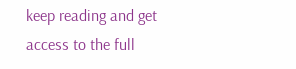keep reading and get access to the full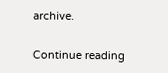archive.

Continue reading